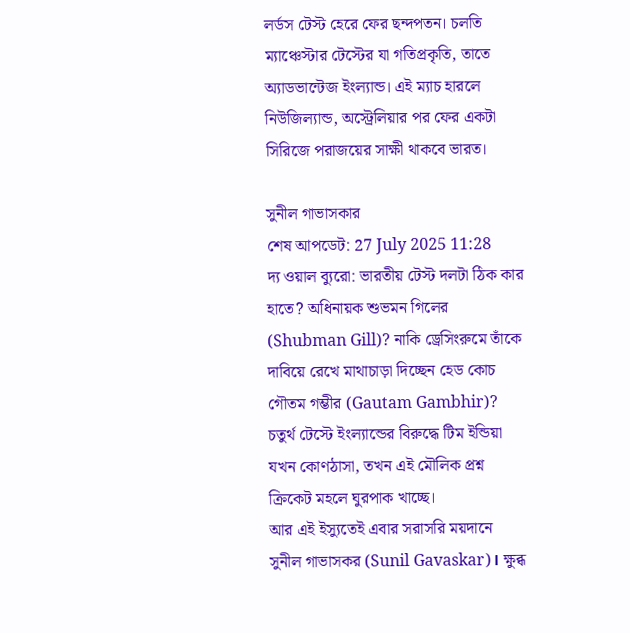লর্ডস টেস্ট হেরে ফের ছন্দপতন। চলতি ম্যাঞ্চেস্টার টেস্টের যা গতিপ্রকৃতি, তাতে অ্যাডভান্টেজ ইংল্যান্ড। এই ম্যাচ হারলে নিউজিল্যান্ড, অস্ট্রেলিয়ার পর ফের একটা সিরিজে পরাজয়ের সাক্ষী থাকবে ভারত।

সুনীল গাভাসকার
শেষ আপডেট: 27 July 2025 11:28
দ্য ওয়াল ব্যুরো: ভারতীয় টেস্ট দলটা ঠিক কার হাতে? অধিনায়ক শুভমন গিলের (Shubman Gill)? নাকি ড্রেসিংরুমে তাঁকে দাবিয়ে রেখে মাথাচাড়া দিচ্ছেন হেড কোচ গৌতম গম্ভীর (Gautam Gambhir)? চতুর্থ টেস্টে ইংল্যান্ডের বিরুদ্ধে টিম ইন্ডিয়া যখন কোণঠাসা, তখন এই মৌলিক প্রশ্ন ক্রিকেট মহলে ঘুরপাক খাচ্ছে।
আর এই ইস্যুতেই এবার সরাসরি ময়দানে সুনীল গাভাসকর (Sunil Gavaskar)। ক্ষুব্ধ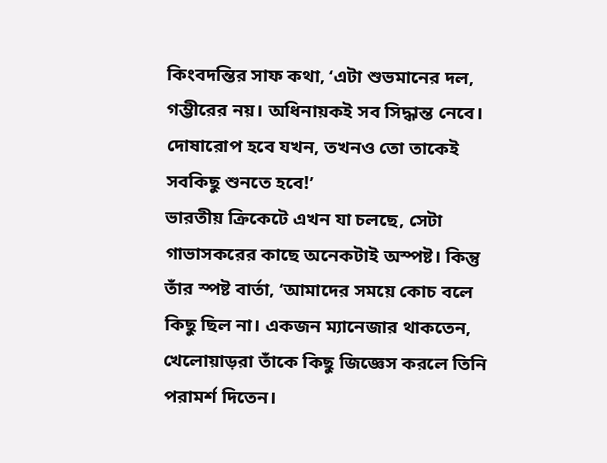কিংবদন্তির সাফ কথা, ‘এটা শুভমানের দল, গম্ভীরের নয়। অধিনায়কই সব সিদ্ধান্ত নেবে। দোষারোপ হবে যখন, তখনও তো তাকেই সবকিছু শুনতে হবে!’
ভারতীয় ক্রিকেটে এখন যা চলছে, সেটা গাভাসকরের কাছে অনেকটাই অস্পষ্ট। কিন্তু তাঁর স্পষ্ট বার্তা, ‘আমাদের সময়ে কোচ বলে কিছু ছিল না। একজন ম্যানেজার থাকতেন, খেলোয়াড়রা তাঁকে কিছু জিজ্ঞেস করলে তিনি পরামর্শ দিতেন।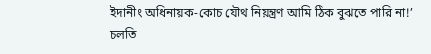ইদানীং অধিনায়ক-কোচ যৌথ নিয়ন্ত্রণ আমি ঠিক বুঝতে পারি না!’
চলতি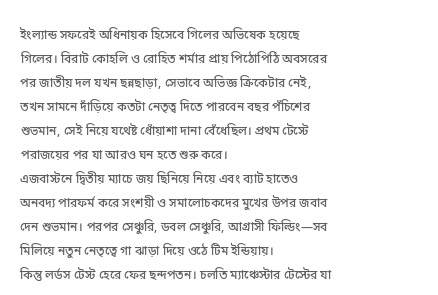ইংল্যান্ড সফরেই অধিনায়ক হিসেবে গিলের অভিষেক হয়েছে গিলের। বিরাট কোহলি ও রোহিত শর্মার প্রায় পিঠোপিঠি অবসরের পর জাতীয় দল যখন ছন্নছাড়া, সেভাবে অভিজ্ঞ ক্রিকেটার নেই, তখন সামনে দাঁড়িয়ে কতটা নেতৃত্ব দিতে পারবেন বছর পঁচিশের শুভমান, সেই নিয়ে যথেষ্ট ধোঁয়াশা দানা বেঁধেছিল। প্রথম টেস্টে পরাজয়ের পর যা আরও ঘন হতে শুরু করে।
এজবাস্টনে দ্বিতীয় ম্যাচে জয় ছিনিয়ে নিয়ে এবং ব্যাট হাতেও অনবদ্য পারফর্ম করে সংশয়ী ও সমালোচকদের মুখের উপর জবাব দেন শুভমান। পরপর সেঞ্চুরি, ডবল সেঞ্চুরি, আগ্রাসী ফিল্ডিং—সব মিলিয়ে নতুন নেতৃত্বে গা ঝাড়া দিয়ে ওঠে টিম ইন্ডিয়ায়।
কিন্তু লর্ডস টেস্ট হেরে ফের ছন্দপতন। চলতি ম্যাঞ্চেস্টার টেস্টের যা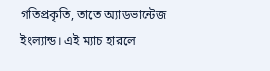গতিপ্রকৃতি, তাতে অ্যাডভান্টেজ ইংল্যান্ড। এই ম্যাচ হারলে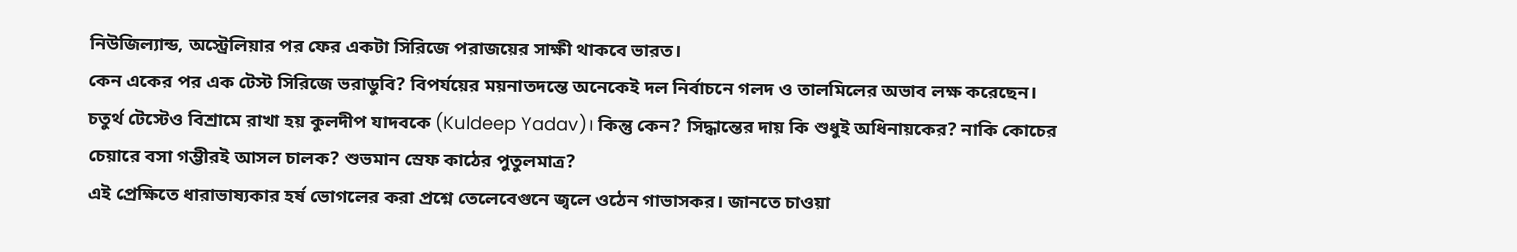নিউজিল্যান্ড, অস্ট্রেলিয়ার পর ফের একটা সিরিজে পরাজয়ের সাক্ষী থাকবে ভারত।
কেন একের পর এক টেস্ট সিরিজে ভরাডুবি? বিপর্যয়ের ময়নাতদন্তে অনেকেই দল নির্বাচনে গলদ ও তালমিলের অভাব লক্ষ করেছেন। চতুর্থ টেস্টেও বিশ্রামে রাখা হয় কুলদীপ যাদবকে (Kuldeep Yadav)। কিন্তু কেন? সিদ্ধান্তের দায় কি শুধুই অধিনায়কের? নাকি কোচের চেয়ারে বসা গম্ভীরই আসল চালক? শুভমান স্রেফ কাঠের পুতুলমাত্র?
এই প্রেক্ষিতে ধারাভাষ্যকার হর্ষ ভোগলের করা প্রশ্নে তেলেবেগুনে জ্বলে ওঠেন গাভাসকর। জানতে চাওয়া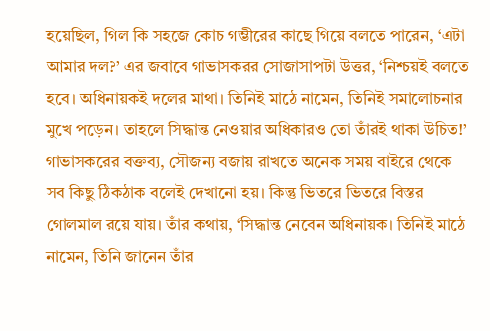হয়েছিল, গিল কি সহজে কোচ গম্ভীরের কাছে গিয়ে বলতে পারেন, ‘এটা আমার দল?’ এর জবাবে গাভাসকরর সোজাসাপটা উত্তর, ‘নিশ্চয়ই বলতে হবে। অধিনায়কই দলের মাথা। তিনিই মাঠে নামেন, তিনিই সমালোচনার মুখে পড়েন। তাহলে সিদ্ধান্ত নেওয়ার অধিকারও তো তাঁরই থাকা উচিত!’
গাভাসকরের বক্তব্য, সৌজন্য বজায় রাখতে অনেক সময় বাইরে থেকে সব কিছু ঠিকঠাক বলেই দেখানো হয়। কিন্তু ভিতরে ভিতরে বিস্তর গোলমাল রয়ে যায়। তাঁর কথায়, ‘সিদ্ধান্ত নেবেন অধিনায়ক। তিনিই মাঠে নামেন, তিনি জানেন তাঁর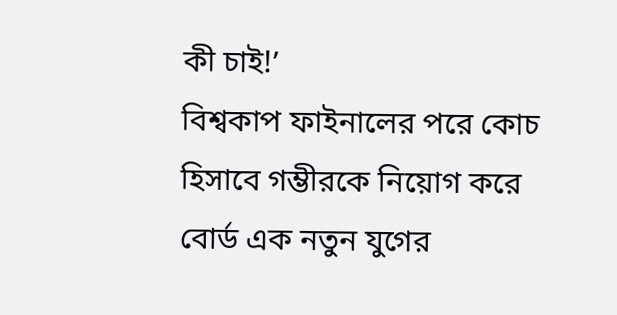কী চাই!’
বিশ্বকাপ ফাইনালের পরে কোচ হিসাবে গম্ভীরকে নিয়োগ করে বোর্ড এক নতুন যুগের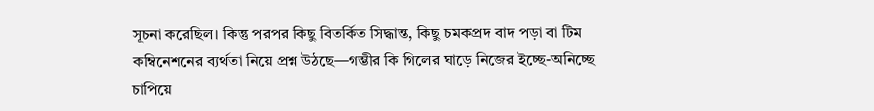সূচনা করেছিল। কিন্তু পরপর কিছু বিতর্কিত সিদ্ধান্ত, কিছু চমকপ্রদ বাদ পড়া বা টিম কম্বিনেশনের ব্যর্থতা নিয়ে প্রশ্ন উঠছে—গম্ভীর কি গিলের ঘাড়ে নিজের ইচ্ছে-অনিচ্ছে চাপিয়ে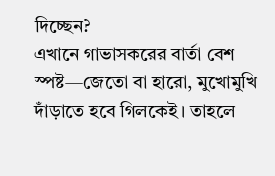দিচ্ছেন?
এখানে গাভাসকরের বার্তা বেশ স্পষ্ট—জেতো বা হারো, মুখোমুখি দাঁড়াতে হবে গিলকেই। তাহলে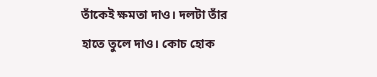তাঁকেই ক্ষমতা দাও। দলটা তাঁর হাতে তুলে দাও। কোচ হোক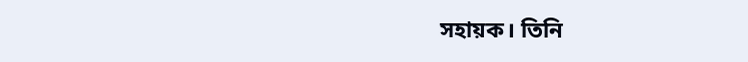সহায়ক। তিনি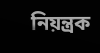নিয়ন্ত্রক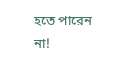হতে পারেন না!